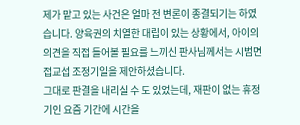제가 맡고 있는 사건은 얼마 전 변론이 종결되기는 하였습니다. 양육권의 치열한 대립이 있는 상황에서, 아이의 의견을 직접 들어볼 필요를 느끼신 판사님께서는 시범면접교섭 조정기일을 제안하셨습니다.
그대로 판결을 내리실 수 도 있었는데, 재판이 없는 휴정기인 요즘 기간에 시간을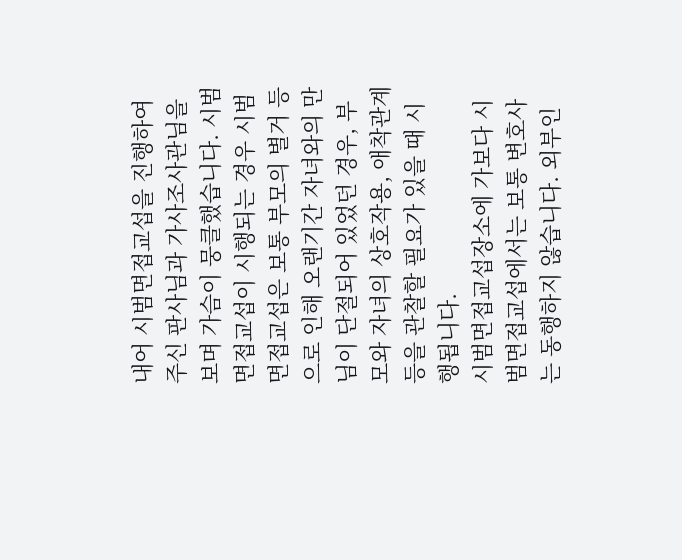내어 시범면접교섭을 진행하여 주신 판사님과 가사조사관님을 보며 가슴이 뭉클했습니다. 시범면접교섭이 시행되는 경우 시범면접교섭은 보통 부모의 별거 등으로 인해 오랜기간 자녀와의 만님이 단절되어 있었던 경우, 부모와 자녀의 상호작용, 애착관계 등을 관찰할 필요가 있을 때 시행됩니다.
시범면접교섭장소에 가보다 시범면접교섭에서는 보통 변호사는 동행하지 않습니다. 외부인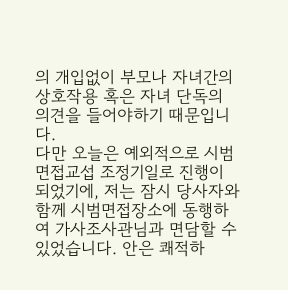의 개입없이 부모나 자녀간의 상호작용 혹은 자녀 단독의 의견을 들어야하기 때문입니다.
다만 오늘은 예외적으로 시범면접교섭 조정기일로 진행이 되었기에, 저는 잠시 당사자와 함께 시범면접장소에 동행하여 가사조사관님과 면담할 수 있었습니다. 안은 쾌적하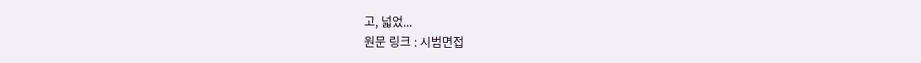고, 넓었...
원문 링크 : 시범면접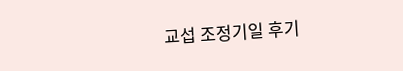교섭 조정기일 후기